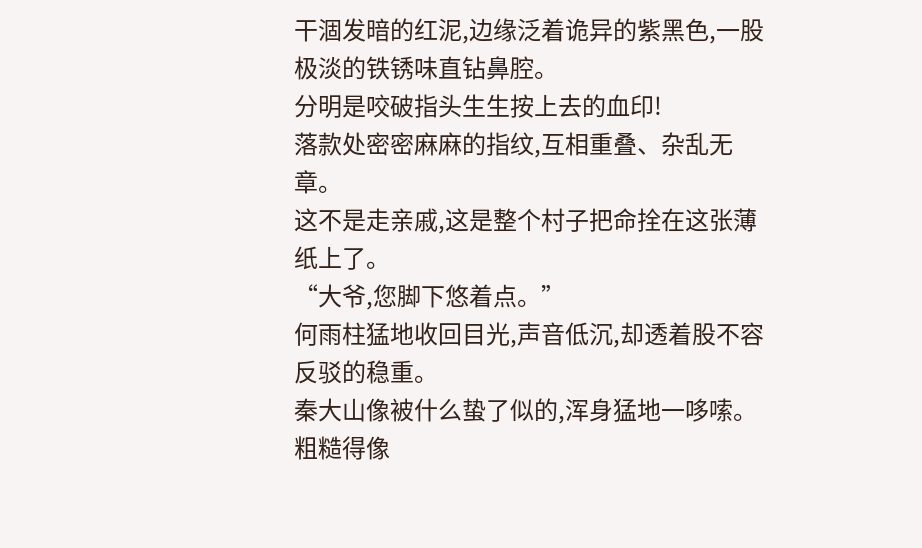干涸发暗的红泥,边缘泛着诡异的紫黑色,一股极淡的铁锈味直钻鼻腔。
分明是咬破指头生生按上去的血印!
落款处密密麻麻的指纹,互相重叠、杂乱无章。
这不是走亲戚,这是整个村子把命拴在这张薄纸上了。
“大爷,您脚下悠着点。”
何雨柱猛地收回目光,声音低沉,却透着股不容反驳的稳重。
秦大山像被什么蛰了似的,浑身猛地一哆嗦。
粗糙得像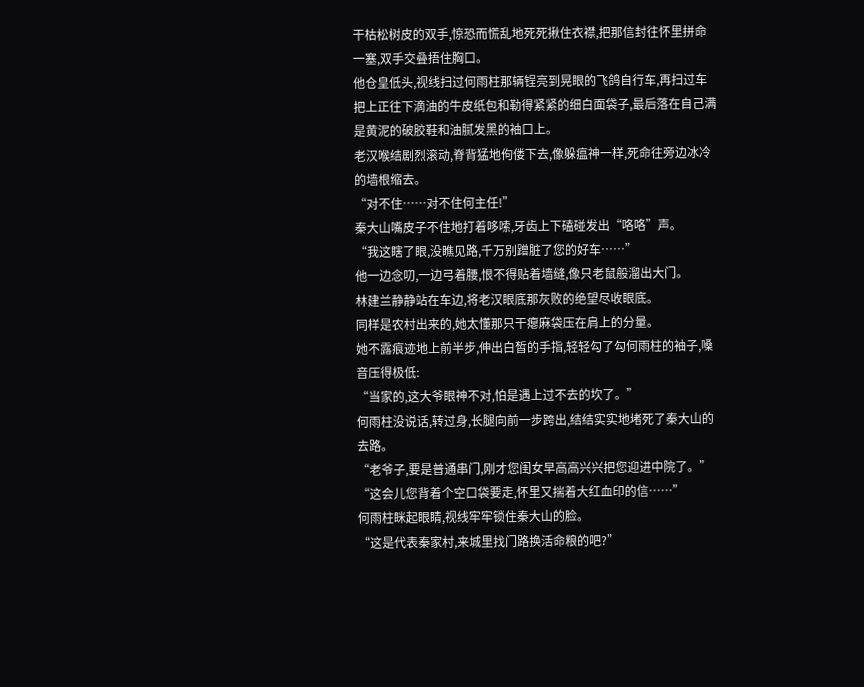干枯松树皮的双手,惊恐而慌乱地死死揪住衣襟,把那信封往怀里拼命一塞,双手交叠捂住胸口。
他仓皇低头,视线扫过何雨柱那辆锃亮到晃眼的飞鸽自行车,再扫过车把上正往下滴油的牛皮纸包和勒得紧紧的细白面袋子,最后落在自己满是黄泥的破胶鞋和油腻发黑的袖口上。
老汉喉结剧烈滚动,脊背猛地佝偻下去,像躲瘟神一样,死命往旁边冰冷的墙根缩去。
“对不住……对不住何主任!”
秦大山嘴皮子不住地打着哆嗦,牙齿上下磕碰发出“咯咯”声。
“我这瞎了眼,没瞧见路,千万别蹭脏了您的好车……”
他一边念叨,一边弓着腰,恨不得贴着墙缝,像只老鼠般溜出大门。
林建兰静静站在车边,将老汉眼底那灰败的绝望尽收眼底。
同样是农村出来的,她太懂那只干瘪麻袋压在肩上的分量。
她不露痕迹地上前半步,伸出白皙的手指,轻轻勾了勾何雨柱的袖子,嗓音压得极低:
“当家的,这大爷眼神不对,怕是遇上过不去的坎了。”
何雨柱没说话,转过身,长腿向前一步跨出,结结实实地堵死了秦大山的去路。
“老爷子,要是普通串门,刚才您闺女早高高兴兴把您迎进中院了。”
“这会儿您背着个空口袋要走,怀里又揣着大红血印的信……”
何雨柱眯起眼睛,视线牢牢锁住秦大山的脸。
“这是代表秦家村,来城里找门路换活命粮的吧?”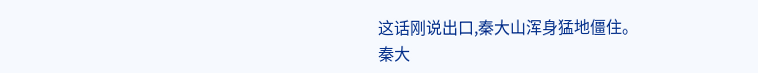这话刚说出口,秦大山浑身猛地僵住。
秦大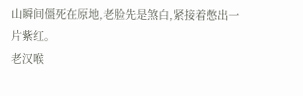山瞬间僵死在原地,老脸先是煞白,紧接着憋出一片紫红。
老汉喉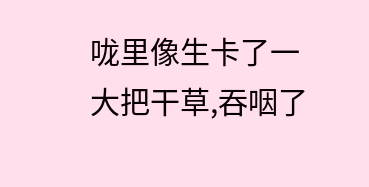咙里像生卡了一大把干草,吞咽了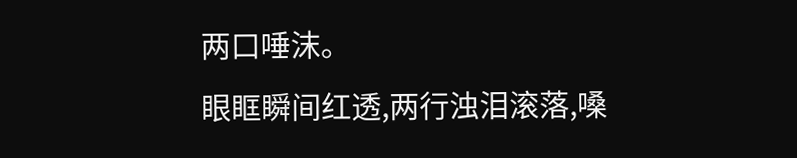两口唾沫。
眼眶瞬间红透,两行浊泪滚落,嗓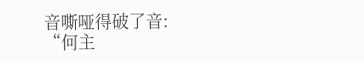音嘶哑得破了音:
“何主